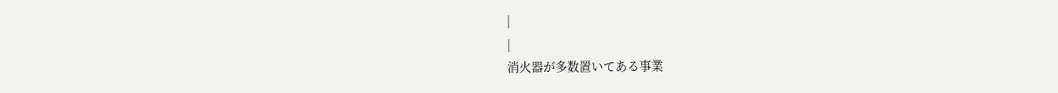|
|
消火器が多数置いてある事業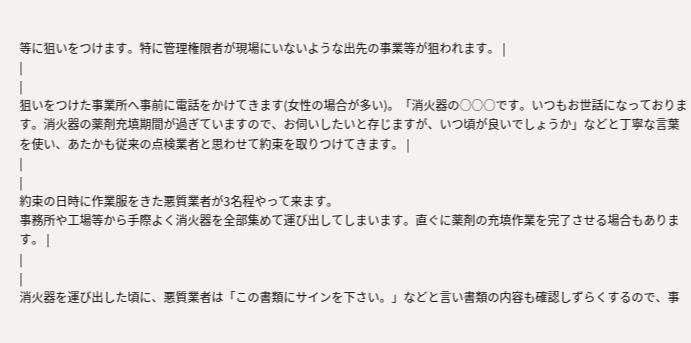等に狙いをつけます。特に管理権限者が現場にいないような出先の事業等が狙われます。 |
|
|
狙いをつけた事業所へ事前に電話をかけてきます(女性の場合が多い)。「消火器の○○○です。いつもお世話になっております。消火器の薬剤充填期間が過ぎていますので、お伺いしたいと存じますが、いつ頃が良いでしょうか」などと丁寧な言葉を使い、あたかも従来の点検業者と思わせて約束を取りつけてきます。 |
|
|
約束の日時に作業服をきた悪質業者が3名程やって来ます。
事務所や工場等から手際よく消火器を全部集めて運び出してしまいます。直ぐに薬剤の充填作業を完了させる場合もあります。 |
|
|
消火器を運び出した頃に、悪質業者は「この書類にサインを下さい。」などと言い書類の内容も確認しずらくするので、事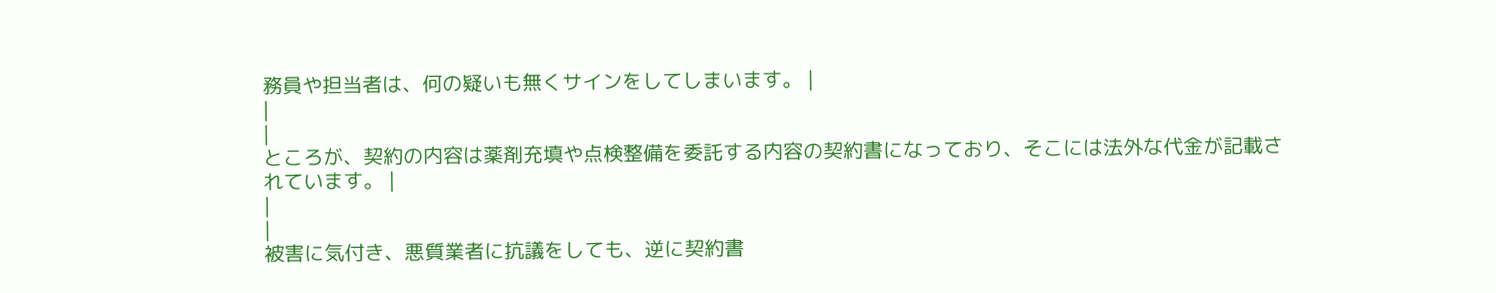務員や担当者は、何の疑いも無くサインをしてしまいます。 |
|
|
ところが、契約の内容は薬剤充填や点検整備を委託する内容の契約書になっており、そこには法外な代金が記載されています。 |
|
|
被害に気付き、悪質業者に抗議をしても、逆に契約書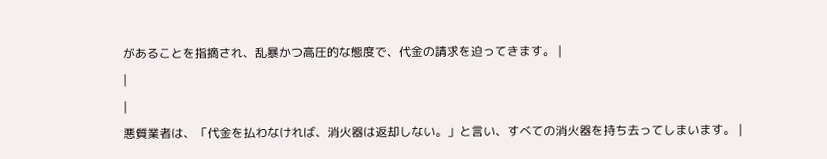があることを指摘され、乱暴かつ高圧的な態度で、代金の請求を迫ってきます。 |
|
|
悪質業者は、「代金を払わなければ、消火器は返却しない。」と言い、すべての消火器を持ち去ってしまいます。 |